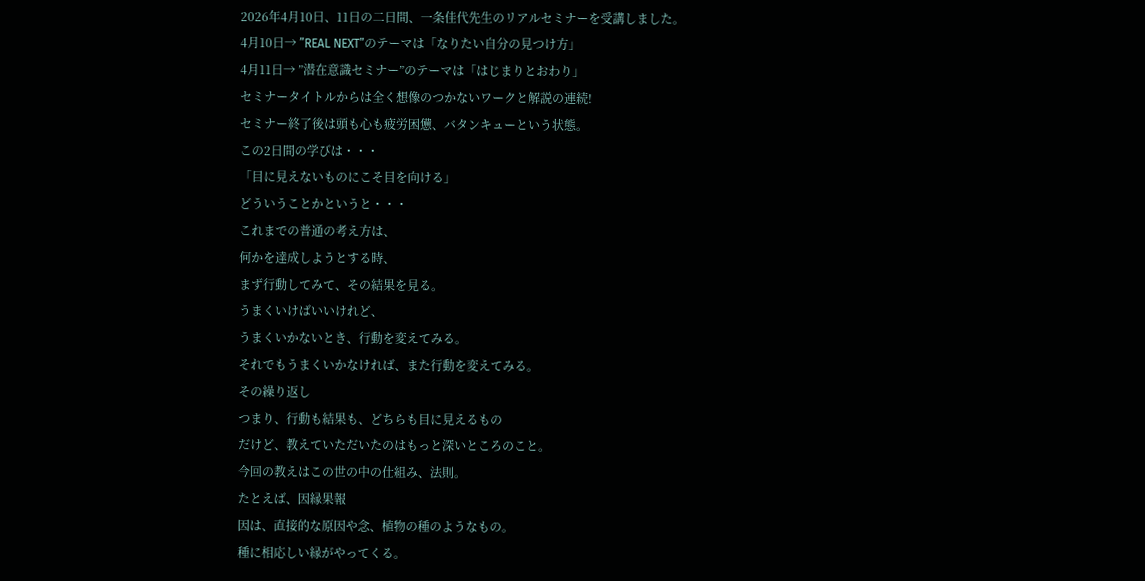2026年4月10日、11日の二日間、一条佳代先生のリアルセミナーを受講しました。
4月10日→ ”REAL NEXT”のテーマは「なりたい自分の見つけ方」
4月11日→ ”潜在意識セミナー”のテーマは「はじまりとおわり」
セミナータイトルからは全く想像のつかないワークと解説の連続!
セミナー終了後は頭も心も疲労困憊、バタンキューという状態。
この2日間の学びは・・・
「目に見えないものにこそ目を向ける」
どういうことかというと・・・
これまでの普通の考え方は、
何かを達成しようとする時、
まず行動してみて、その結果を見る。
うまくいけばいいけれど、
うまくいかないとき、行動を変えてみる。
それでもうまくいかなければ、また行動を変えてみる。
その繰り返し
つまり、行動も結果も、どちらも目に見えるもの
だけど、教えていただいたのはもっと深いところのこと。
今回の教えはこの世の中の仕組み、法則。
たとえば、因縁果報
因は、直接的な原因や念、植物の種のようなもの。
種に相応しい縁がやってくる。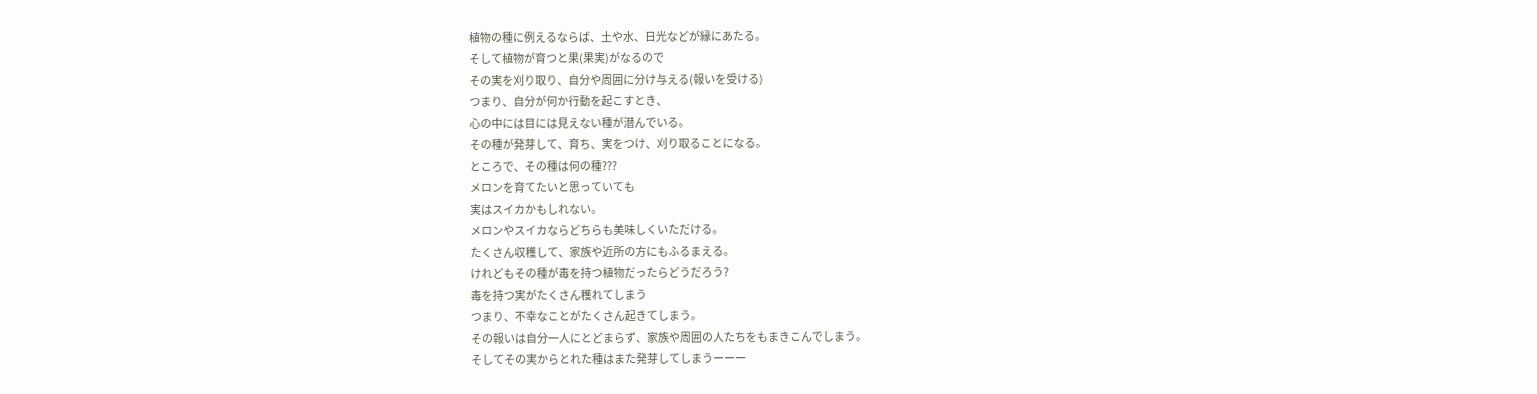植物の種に例えるならば、土や水、日光などが縁にあたる。
そして植物が育つと果(果実)がなるので
その実を刈り取り、自分や周囲に分け与える(報いを受ける)
つまり、自分が何か行動を起こすとき、
心の中には目には見えない種が潜んでいる。
その種が発芽して、育ち、実をつけ、刈り取ることになる。
ところで、その種は何の種???
メロンを育てたいと思っていても
実はスイカかもしれない。
メロンやスイカならどちらも美味しくいただける。
たくさん収穫して、家族や近所の方にもふるまえる。
けれどもその種が毒を持つ植物だったらどうだろう?
毒を持つ実がたくさん穫れてしまう
つまり、不幸なことがたくさん起きてしまう。
その報いは自分一人にとどまらず、家族や周囲の人たちをもまきこんでしまう。
そしてその実からとれた種はまた発芽してしまうーーー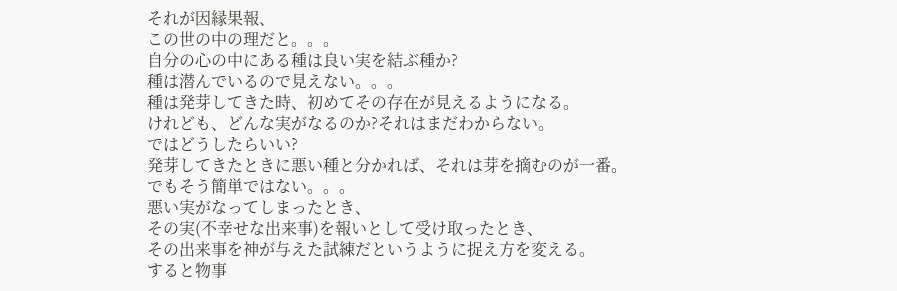それが因縁果報、
この世の中の理だと。。。
自分の心の中にある種は良い実を結ぶ種か?
種は潜んでいるので見えない。。。
種は発芽してきた時、初めてその存在が見えるようになる。
けれども、どんな実がなるのか?それはまだわからない。
ではどうしたらいい?
発芽してきたときに悪い種と分かれば、それは芽を摘むのが一番。
でもそう簡単ではない。。。
悪い実がなってしまったとき、
その実(不幸せな出来事)を報いとして受け取ったとき、
その出来事を神が与えた試練だというように捉え方を変える。
すると物事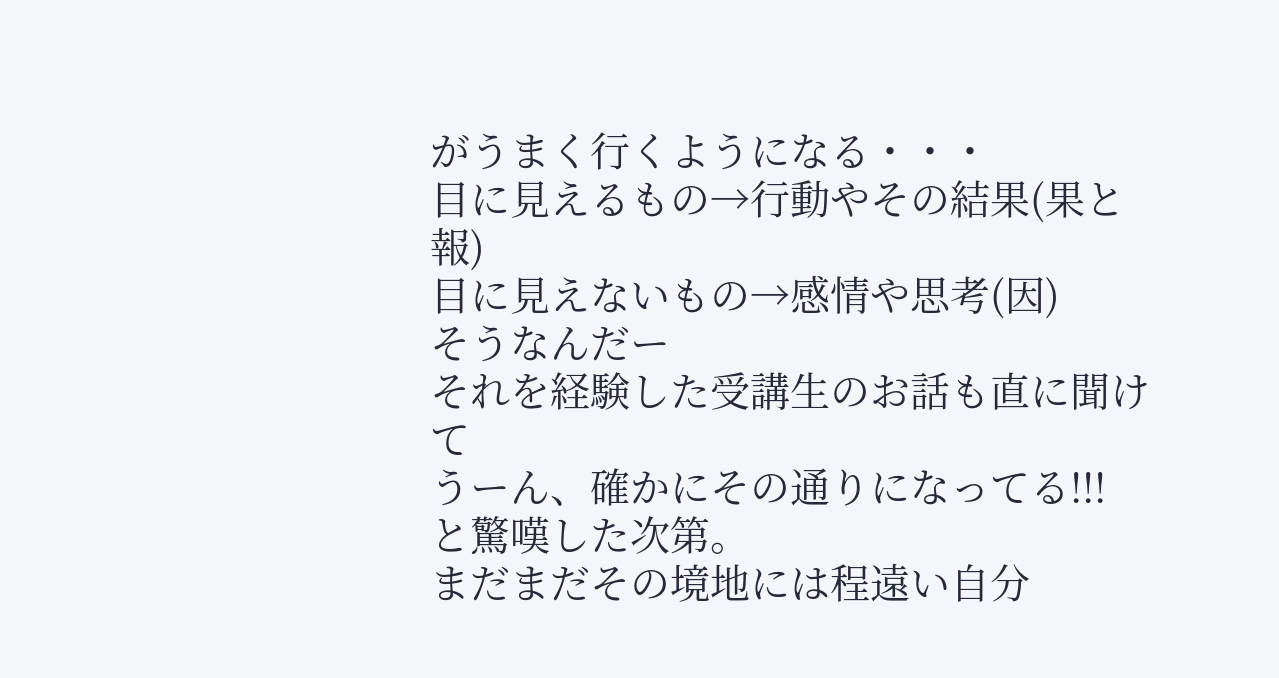がうまく行くようになる・・・
目に見えるもの→行動やその結果(果と報)
目に見えないもの→感情や思考(因)
そうなんだー
それを経験した受講生のお話も直に聞けて
うーん、確かにその通りになってる!!!
と驚嘆した次第。
まだまだその境地には程遠い自分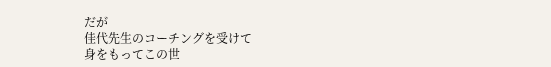だが
佳代先生のコーチングを受けて
身をもってこの世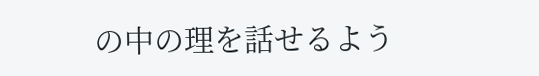の中の理を話せるよう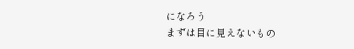になろう
まずは目に見えないもの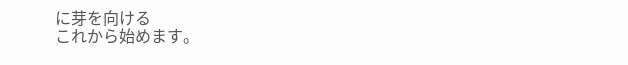に芽を向ける
これから始めます。